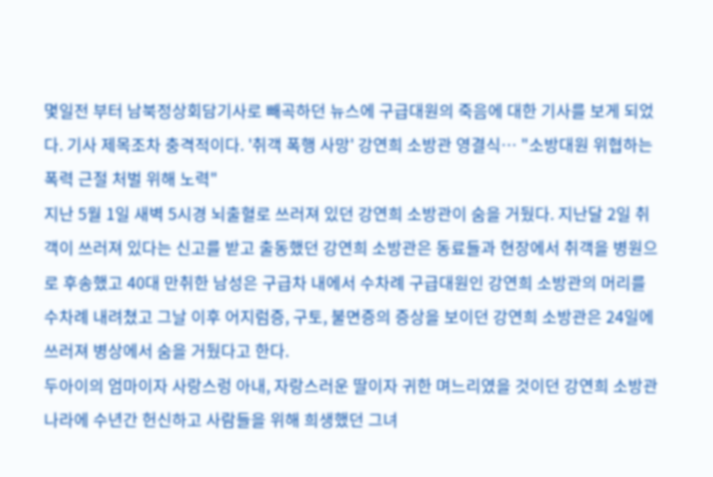몇일전 부터 남북정상회담기사로 빼곡하던 뉴스에 구급대원의 죽음에 대한 기사를 보게 되었다. 기사 제목조차 충격적이다. '취객 폭행 사망' 강연희 소방관 영결식… "소방대원 위협하는 폭력 근절 처벌 위해 노력"
지난 5월 1일 새벽 5시경 뇌출혈로 쓰러져 있던 강연희 소방관이 숨을 거뒀다. 지난달 2일 취객이 쓰러져 있다는 신고를 받고 출동했던 강연희 소방관은 동료들과 현장에서 취객을 병원으로 후송했고 40대 만취한 남성은 구급차 내에서 수차례 구급대원인 강연희 소방관의 머리를 수차례 내려쳤고 그날 이후 어지럼증, 구토, 불면증의 증상을 보이던 강연희 소방관은 24일에 쓰러져 병상에서 숨을 거뒀다고 한다.
두아이의 엄마이자 사랑스렁 아내, 자랑스러운 딸이자 귀한 며느리였을 것이던 강연희 소방관 나라에 수년간 헌신하고 사람들을 위해 희생했던 그녀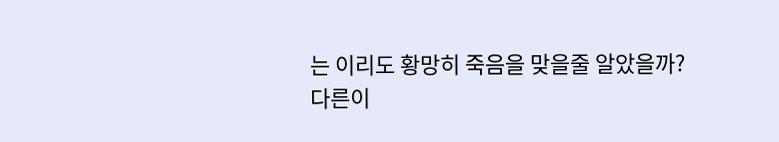는 이리도 황망히 죽음을 맞을줄 알았을까?
다른이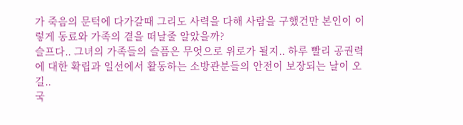가 죽음의 문턱에 다가갈때 그리도 사력을 다해 사람을 구했건만 본인이 이렇게 동료와 가족의 곁을 떠날줄 알았을까?
슬프다.. 그녀의 가족들의 슬픔은 무엇으로 위로가 될지.. 하루 빨리 공권력에 대한 확립과 일선에서 활동하는 소방관분들의 안전이 보장되는 날이 오길..
국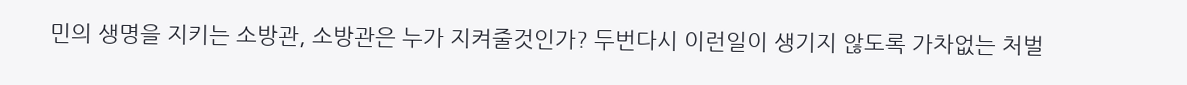민의 생명을 지키는 소방관, 소방관은 누가 지켜줄것인가? 두번다시 이런일이 생기지 않도록 가차없는 처벌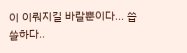이 이뤄지길 바랄뿐이다... 씁쓸하다..